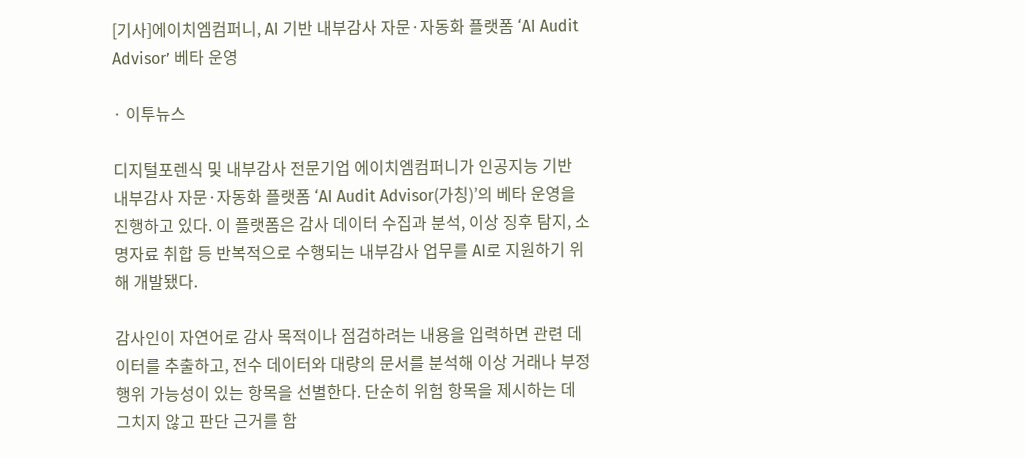[기사]에이치엠컴퍼니, AI 기반 내부감사 자문·자동화 플랫폼 ‘AI Audit Advisor’ 베타 운영

· 이투뉴스

디지털포렌식 및 내부감사 전문기업 에이치엠컴퍼니가 인공지능 기반 내부감사 자문·자동화 플랫폼 ‘AI Audit Advisor(가칭)’의 베타 운영을 진행하고 있다. 이 플랫폼은 감사 데이터 수집과 분석, 이상 징후 탐지, 소명자료 취합 등 반복적으로 수행되는 내부감사 업무를 AI로 지원하기 위해 개발됐다.

감사인이 자연어로 감사 목적이나 점검하려는 내용을 입력하면 관련 데이터를 추출하고, 전수 데이터와 대량의 문서를 분석해 이상 거래나 부정행위 가능성이 있는 항목을 선별한다. 단순히 위험 항목을 제시하는 데 그치지 않고 판단 근거를 함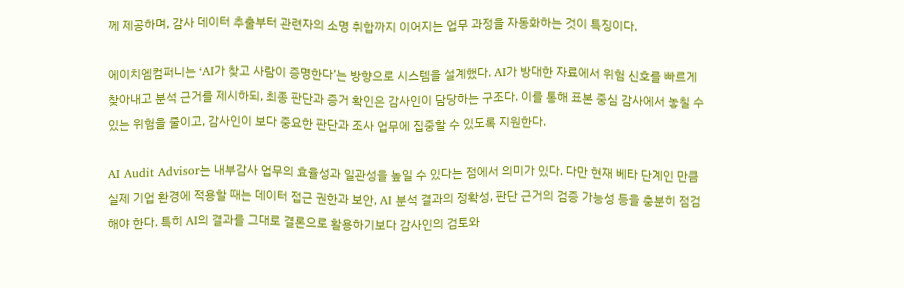께 제공하며, 감사 데이터 추출부터 관련자의 소명 취합까지 이어지는 업무 과정을 자동화하는 것이 특징이다.

에이치엠컴퍼니는 ‘AI가 찾고 사람이 증명한다’는 방향으로 시스템을 설계했다. AI가 방대한 자료에서 위험 신호를 빠르게 찾아내고 분석 근거를 제시하되, 최종 판단과 증거 확인은 감사인이 담당하는 구조다. 이를 통해 표본 중심 감사에서 놓칠 수 있는 위험을 줄이고, 감사인이 보다 중요한 판단과 조사 업무에 집중할 수 있도록 지원한다.

AI Audit Advisor는 내부감사 업무의 효율성과 일관성을 높일 수 있다는 점에서 의미가 있다. 다만 현재 베타 단계인 만큼 실제 기업 환경에 적용할 때는 데이터 접근 권한과 보안, AI 분석 결과의 정확성, 판단 근거의 검증 가능성 등을 충분히 점검해야 한다. 특히 AI의 결과를 그대로 결론으로 활용하기보다 감사인의 검토와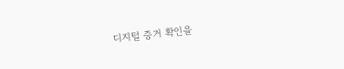디지털 증거 확인을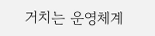거치는 운영체계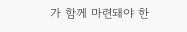가 함께 마련돼야 한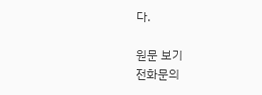다.

원문 보기
전화문의